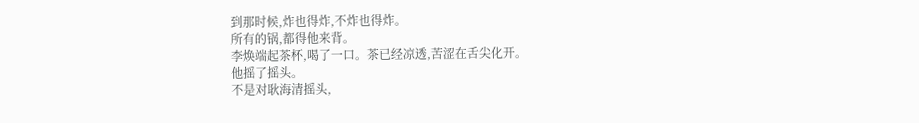到那时候,炸也得炸,不炸也得炸。
所有的锅,都得他来背。
李焕端起茶杯,喝了一口。茶已经凉透,苦涩在舌尖化开。
他摇了摇头。
不是对耿海清摇头,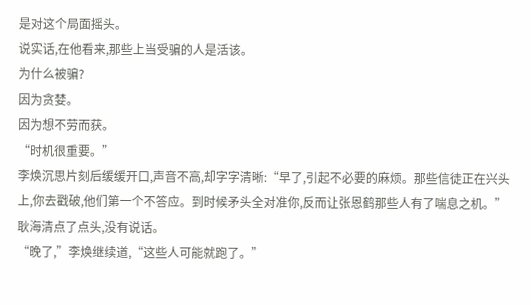是对这个局面摇头。
说实话,在他看来,那些上当受骗的人是活该。
为什么被骗?
因为贪婪。
因为想不劳而获。
“时机很重要。”
李焕沉思片刻后缓缓开口,声音不高,却字字清晰:“早了,引起不必要的麻烦。那些信徒正在兴头上,你去戳破,他们第一个不答应。到时候矛头全对准你,反而让张恩鹤那些人有了喘息之机。”
耿海清点了点头,没有说话。
“晚了,”李焕继续道,“这些人可能就跑了。”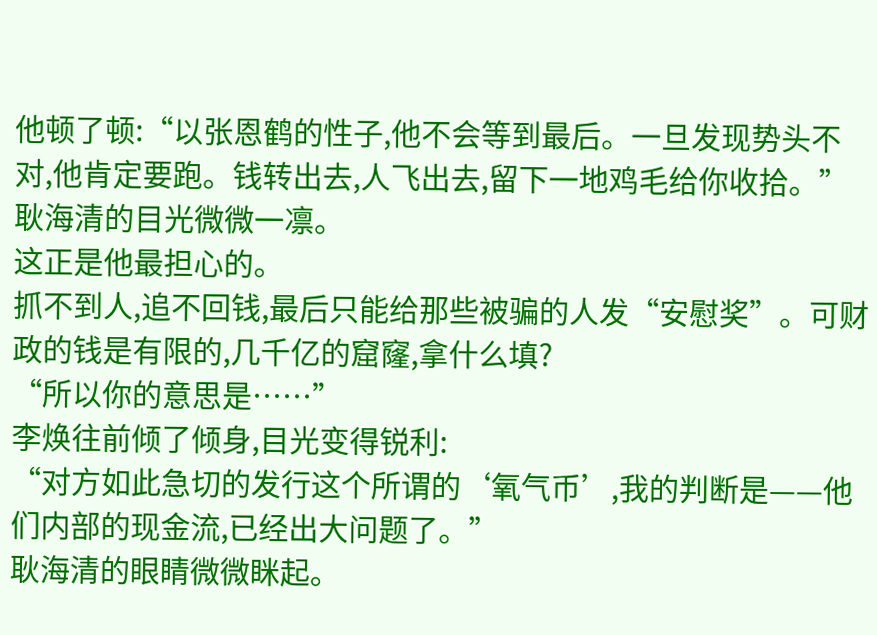他顿了顿:“以张恩鹤的性子,他不会等到最后。一旦发现势头不对,他肯定要跑。钱转出去,人飞出去,留下一地鸡毛给你收拾。”
耿海清的目光微微一凛。
这正是他最担心的。
抓不到人,追不回钱,最后只能给那些被骗的人发“安慰奖”。可财政的钱是有限的,几千亿的窟窿,拿什么填?
“所以你的意思是……”
李焕往前倾了倾身,目光变得锐利:
“对方如此急切的发行这个所谓的‘氧气币’,我的判断是——他们内部的现金流,已经出大问题了。”
耿海清的眼睛微微眯起。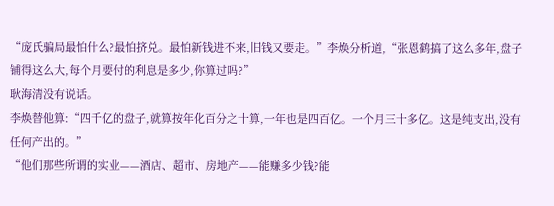“庞氏骗局最怕什么?最怕挤兑。最怕新钱进不来,旧钱又要走。”李焕分析道,“张恩鹤搞了这么多年,盘子铺得这么大,每个月要付的利息是多少,你算过吗?”
耿海清没有说话。
李焕替他算:“四千亿的盘子,就算按年化百分之十算,一年也是四百亿。一个月三十多亿。这是纯支出,没有任何产出的。”
“他们那些所谓的实业——酒店、超市、房地产——能赚多少钱?能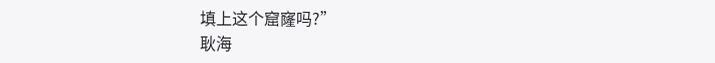填上这个窟窿吗?”
耿海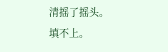清摇了摇头。
填不上。